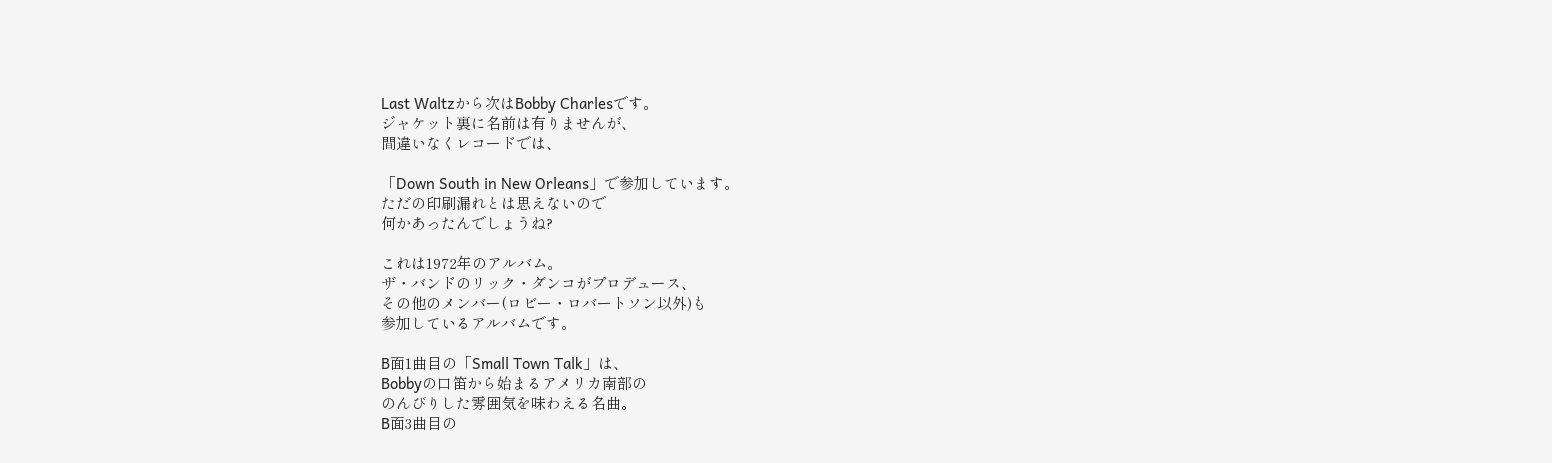Last Waltzから次はBobby Charlesです。
ジャケット裏に名前は有りませんが、
間違いなくレコードでは、

「Down South in New Orleans」で参加しています。
ただの印刷漏れとは思えないので
何かあったんでしょうね?

これは1972年のアルバム。
ザ・バンドのリック・ダンコがプロデュース、
その他のメンバー(ロビー・ロバートソン以外)も
参加しているアルバムです。

B面1曲目の「Small Town Talk」は、
Bobbyの口笛から始まるアメリカ南部の
のんびりした雰囲気を味わえる名曲。
B面3曲目の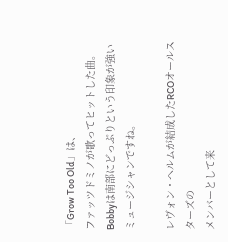「Grow Too Old」は、
ファッツドミノが歌ってヒットした曲。
Bobbyは南部にどっぷりという印象が強い
ミュージシャンですね。

レヴォン・ヘルムが結成したRCOオールスターズの
メンバーとして来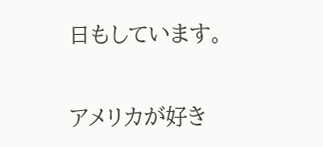日もしています。

アメリカが好き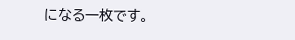になる一枚です。